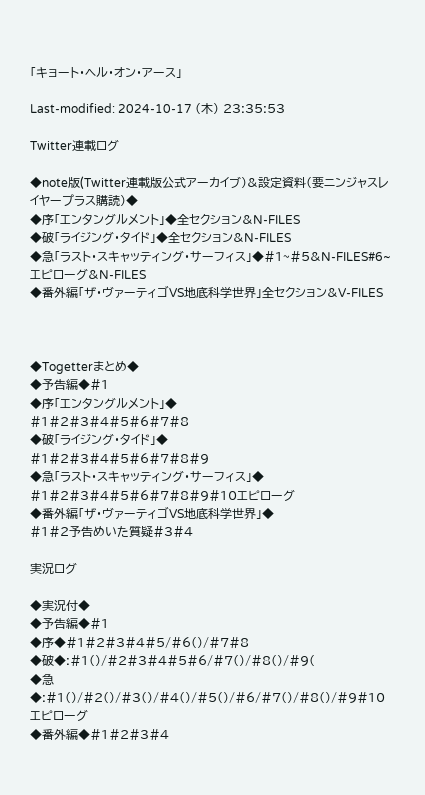「キョート・ヘル・オン・アース」

Last-modified: 2024-10-17 (木) 23:35:53

Twitter連載ログ

◆note版(Twitter連載版公式アーカイブ)&設定資料(要ニンジャスレイヤープラス購読)◆
◆序「エンタングルメント」◆全セクション&N-FILES
◆破「ライジング・タイド」◆全セクション&N-FILES
◆急「ラスト・スキャッティング・サーフィス」◆#1~#5&N-FILES#6~エピローグ&N-FILES
◆番外編「ザ・ヴァーティゴVS地底科学世界」全セクション&V-FILES



◆Togetterまとめ◆
◆予告編◆#1
◆序「エンタングルメント」◆
#1#2#3#4#5#6#7#8
◆破「ライジング・タイド」◆
#1#2#3#4#5#6#7#8#9
◆急「ラスト・スキャッティング・サーフィス」◆
#1#2#3#4#5#6#7#8#9#10エピローグ
◆番外編「ザ・ヴァーティゴVS地底科学世界」◆
#1#2予告めいた質疑#3#4

実況ログ

◆実況付◆
◆予告編◆#1
◆序◆#1#2#3#4#5/#6()/#7#8
◆破◆:#1()/#2#3#4#5#6/#7()/#8()/#9(
◆急◆:#1()/#2()/#3()/#4()/#5()/#6/#7()/#8()/#9#10エピローグ
◆番外編◆#1#2#3#4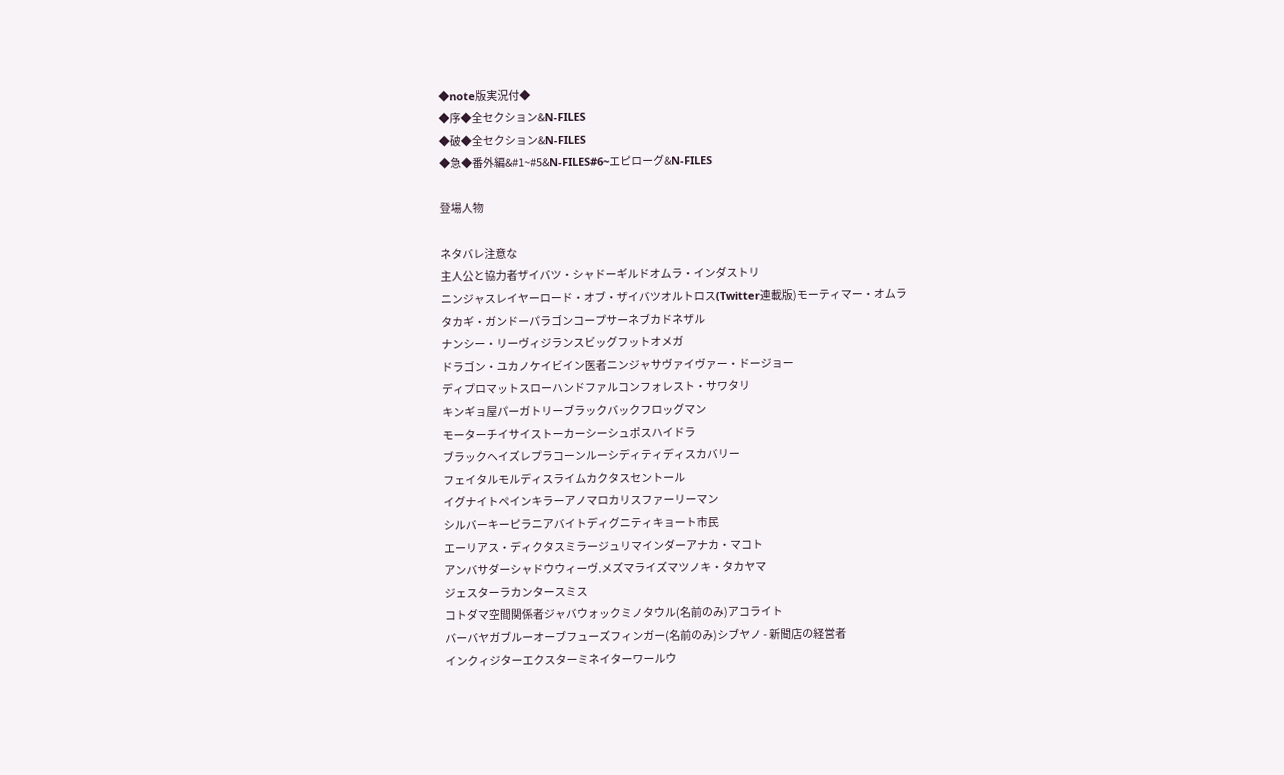◆note版実況付◆
◆序◆全セクション&N-FILES
◆破◆全セクション&N-FILES
◆急◆番外編&#1~#5&N-FILES#6~エピローグ&N-FILES

登場人物

ネタバレ注意な
主人公と協力者ザイバツ・シャドーギルドオムラ・インダストリ
ニンジャスレイヤーロード・オブ・ザイバツオルトロス(Twitter連載版)モーティマー・オムラ
タカギ・ガンドーパラゴンコープサーネブカドネザル
ナンシー・リーヴィジランスビッグフットオメガ
ドラゴン・ユカノケイビイン医者ニンジャサヴァイヴァー・ドージョー
ディプロマットスローハンドファルコンフォレスト・サワタリ
キンギョ屋パーガトリーブラックバックフロッグマン
モーターチイサイストーカーシーシュポスハイドラ
ブラックヘイズレプラコーンルーシディティディスカバリー
フェイタルモルディスライムカクタスセントール
イグナイトペインキラーアノマロカリスファーリーマン
シルバーキーピラニアバイトディグニティキョート市民
エーリアス・ディクタスミラージュリマインダーアナカ・マコト
アンバサダーシャドウウィーヴ.メズマライズマツノキ・タカヤマ
ジェスターラカンタースミス
コトダマ空間関係者ジャバウォックミノタウル(名前のみ)アコライト
バーバヤガブルーオーブフューズフィンガー(名前のみ)シブヤノ - 新聞店の経営者
インクィジターエクスターミネイターワールウ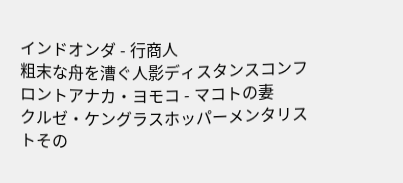インドオンダ - 行商人
粗末な舟を漕ぐ人影ディスタンスコンフロントアナカ・ヨモコ - マコトの妻
クルゼ・ケングラスホッパーメンタリストその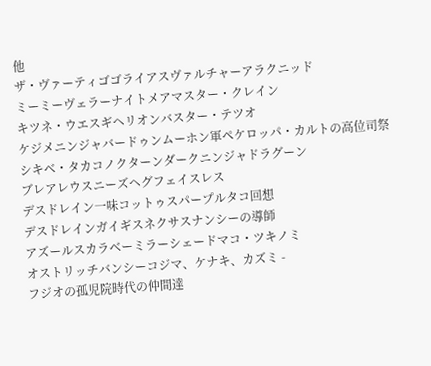他
ザ・ヴァーティゴゴライアスヴァルチャーアラクニッド
ミーミーヴェラーナイトメアマスター・クレイン
キツネ・ウエスギヘリオンバスター・テツオ
ケジメニンジャバードゥンムーホン軍ペケロッパ・カルトの高位司祭
シキベ・タカコノクターンダークニンジャドラグーン
ブレアレウスニーズヘグフェイスレス
デスドレイン一味コットゥスパープルタコ回想
デスドレインガイギスネクサスナンシーの導師
アズールスカラベーミラーシェードマコ・ツキノミ
オストリッチバンシーコジマ、ケナキ、カズミ -
フジオの孤児院時代の仲間達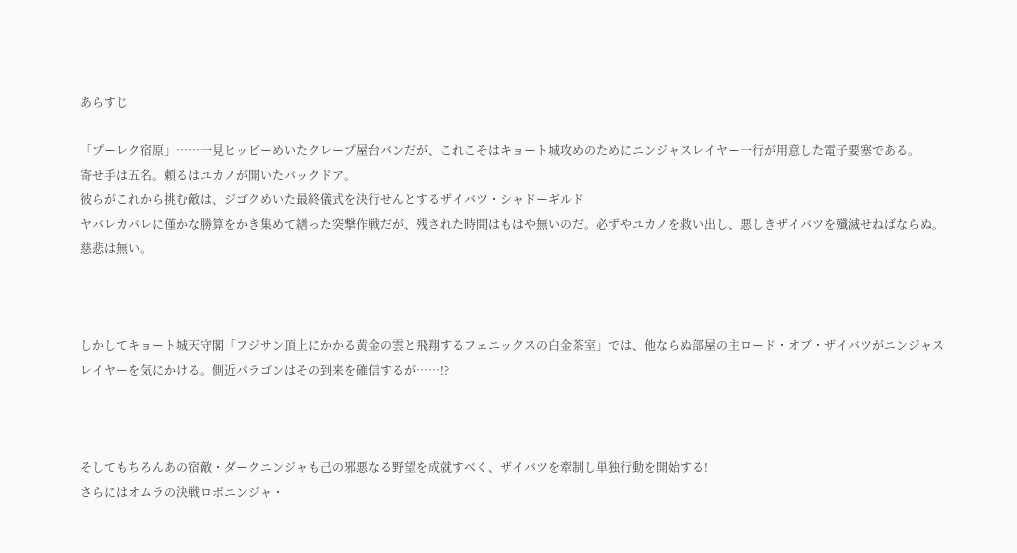あらすじ

「プーレク宿原」……一見ヒッピーめいたクレープ屋台バンだが、これこそはキョート城攻めのためにニンジャスレイヤー一行が用意した電子要塞である。
寄せ手は五名。頼るはユカノが開いたバックドア。
彼らがこれから挑む敵は、ジゴクめいた最終儀式を決行せんとするザイバツ・シャドーギルド
ヤバレカバレに僅かな勝算をかき集めて繕った突撃作戦だが、残された時間はもはや無いのだ。必ずやユカノを救い出し、悪しきザイバツを殲滅せねばならぬ。慈悲は無い。



しかしてキョート城天守閣「フジサン頂上にかかる黄金の雲と飛翔するフェニックスの白金茶室」では、他ならぬ部屋の主ロード・オブ・ザイバツがニンジャスレイヤーを気にかける。側近パラゴンはその到来を確信するが……!?



そしてもちろんあの宿敵・ダークニンジャも己の邪悪なる野望を成就すべく、ザイバツを牽制し単独行動を開始する!
さらにはオムラの決戦ロボニンジャ・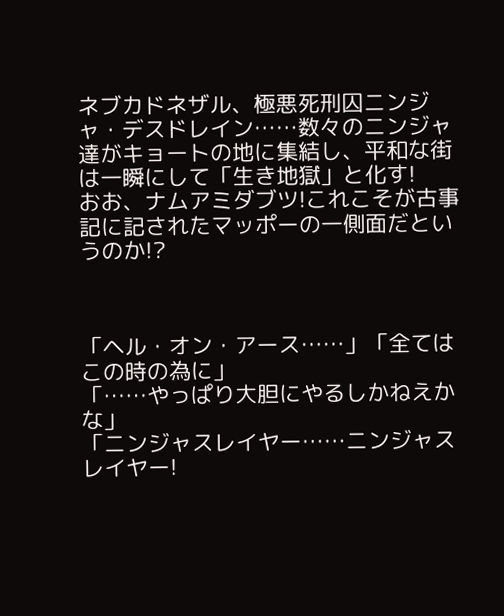ネブカドネザル、極悪死刑囚ニンジャ・デスドレイン……数々のニンジャ達がキョートの地に集結し、平和な街は一瞬にして「生き地獄」と化す!
おお、ナムアミダブツ!これこそが古事記に記されたマッポーの一側面だというのか!?



「ヘル・オン・アース……」「全てはこの時の為に」
「……やっぱり大胆にやるしかねえかな」
「ニンジャスレイヤー……ニンジャスレイヤー!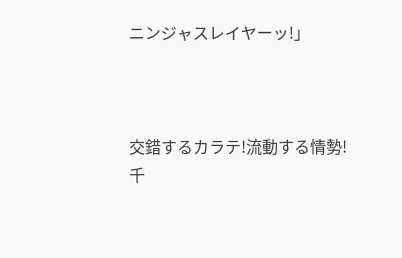ニンジャスレイヤーッ!」



交錯するカラテ!流動する情勢!千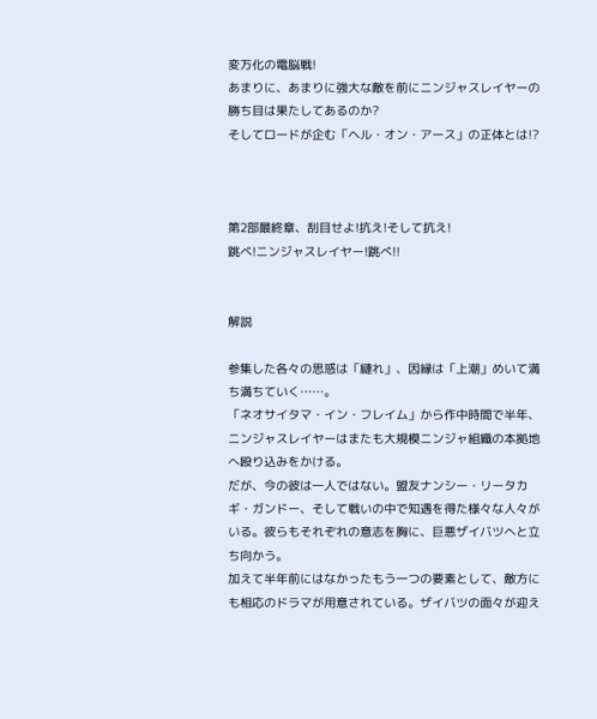変万化の電脳戦!
あまりに、あまりに強大な敵を前にニンジャスレイヤーの勝ち目は果たしてあるのか?
そしてロードが企む「ヘル・オン・アース」の正体とは!?



第2部最終章、刮目せよ!抗え!そして抗え!
跳べ!ニンジャスレイヤー!跳べ!!


解説

参集した各々の思惑は「縺れ」、因縁は「上潮」めいて満ち満ちていく……。
「ネオサイタマ・イン・フレイム」から作中時間で半年、ニンジャスレイヤーはまたも大規模ニンジャ組織の本拠地へ殴り込みをかける。
だが、今の彼は一人ではない。盟友ナンシー・リータカギ・ガンドー、そして戦いの中で知遇を得た様々な人々がいる。彼らもそれぞれの意志を胸に、巨悪ザイバツへと立ち向かう。
加えて半年前にはなかったもう一つの要素として、敵方にも相応のドラマが用意されている。ザイバツの面々が迎え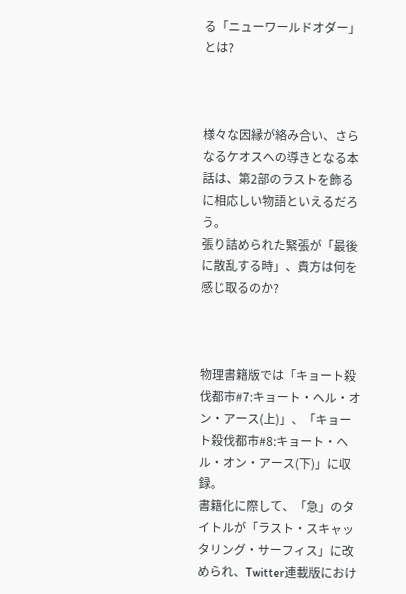る「ニューワールドオダー」とは?



様々な因縁が絡み合い、さらなるケオスへの導きとなる本話は、第2部のラストを飾るに相応しい物語といえるだろう。
張り詰められた緊張が「最後に散乱する時」、貴方は何を感じ取るのか?



物理書籍版では「キョート殺伐都市#7:キョート・ヘル・オン・アース(上)」、「キョート殺伐都市#8:キョート・ヘル・オン・アース(下)」に収録。
書籍化に際して、「急」のタイトルが「ラスト・スキャッタリング・サーフィス」に改められ、Twitter連載版におけ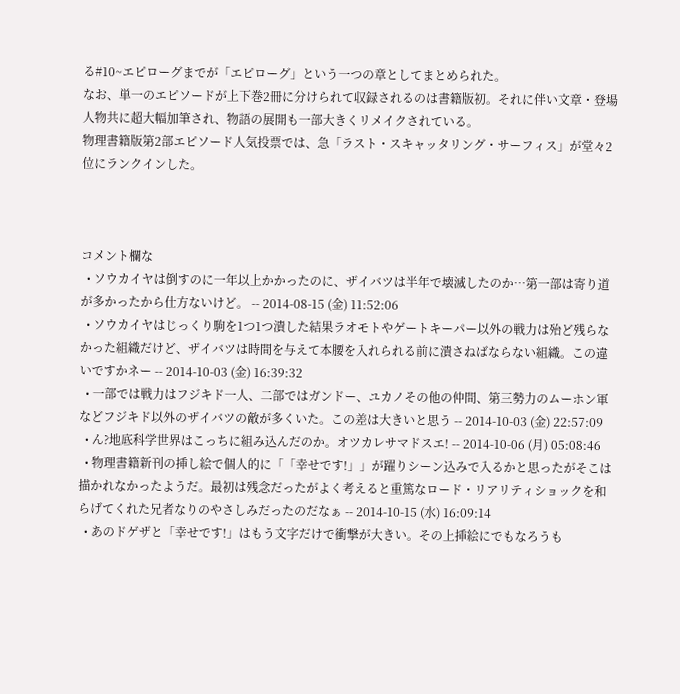る#10~エピローグまでが「エピローグ」という一つの章としてまとめられた。
なお、単一のエピソードが上下巻2冊に分けられて収録されるのは書籍版初。それに伴い文章・登場人物共に超大幅加筆され、物語の展開も一部大きくリメイクされている。
物理書籍版第2部エピソード人気投票では、急「ラスト・スキャッタリング・サーフィス」が堂々2位にランクインした。



コメント欄な
  • ソウカイヤは倒すのに一年以上かかったのに、ザイバツは半年で壊滅したのか…第一部は寄り道が多かったから仕方ないけど。 -- 2014-08-15 (金) 11:52:06
  • ソウカイヤはじっくり駒を1つ1つ潰した結果ラオモトやゲートキーパー以外の戦力は殆ど残らなかった組織だけど、ザイバツは時間を与えて本腰を入れられる前に潰さねばならない組織。この違いですかネー -- 2014-10-03 (金) 16:39:32
  • 一部では戦力はフジキド一人、二部ではガンドー、ユカノその他の仲間、第三勢力のムーホン軍などフジキド以外のザイバツの敵が多くいた。この差は大きいと思う -- 2014-10-03 (金) 22:57:09
  • ん?地底科学世界はこっちに組み込んだのか。オツカレサマドスエ! -- 2014-10-06 (月) 05:08:46
  • 物理書籍新刊の挿し絵で個人的に「「幸せです!」」が躍りシーン込みで入るかと思ったがそこは描かれなかったようだ。最初は残念だったがよく考えると重篤なロード・リアリティショックを和らげてくれた兄者なりのやさしみだったのだなぁ -- 2014-10-15 (水) 16:09:14
  • あのドゲザと「幸せです!」はもう文字だけで衝撃が大きい。その上挿絵にでもなろうも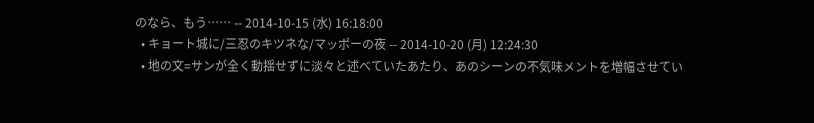のなら、もう…… -- 2014-10-15 (水) 16:18:00
  • キョート城に/三忍のキツネな/マッポーの夜 -- 2014-10-20 (月) 12:24:30
  • 地の文=サンが全く動揺せずに淡々と述べていたあたり、あのシーンの不気味メントを増幅させてい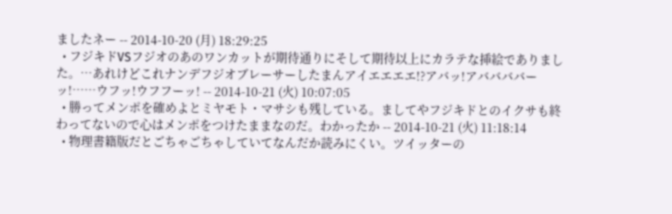ましたネー -- 2014-10-20 (月) 18:29:25
  • フジキドVSフジオのあのワンカットが期待通りにそして期待以上にカラテな挿絵でありました。…あれけどこれナンデフジオブレーサーしたまんアイエエエエ!?アバッ!アババババーッ!……ウフッ!ウフフーッ! -- 2014-10-21 (火) 10:07:05
  • 勝ってメンポを確めよとミヤモト・マサシも残している。ましてやフジキドとのイクサも終わってないので心はメンポをつけたままなのだ。わかったか -- 2014-10-21 (火) 11:18:14
  • 物理書籍版だとごちゃごちゃしていてなんだか読みにくい。ツイッターの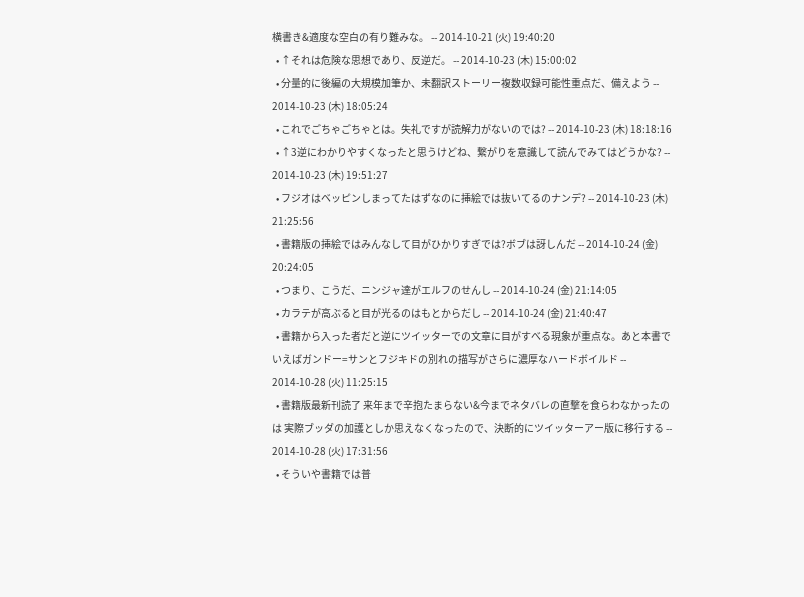横書き&適度な空白の有り難みな。 -- 2014-10-21 (火) 19:40:20
  • ↑それは危険な思想であり、反逆だ。 -- 2014-10-23 (木) 15:00:02
  • 分量的に後編の大規模加筆か、未翻訳ストーリー複数収録可能性重点だ、備えよう -- 2014-10-23 (木) 18:05:24
  • これでごちゃごちゃとは。失礼ですが読解力がないのでは? -- 2014-10-23 (木) 18:18:16
  • ↑3逆にわかりやすくなったと思うけどね、繋がりを意識して読んでみてはどうかな? -- 2014-10-23 (木) 19:51:27
  • フジオはベッピンしまってたはずなのに挿絵では抜いてるのナンデ? -- 2014-10-23 (木) 21:25:56
  • 書籍版の挿絵ではみんなして目がひかりすぎでは?ボブは訝しんだ -- 2014-10-24 (金) 20:24:05
  • つまり、こうだ、ニンジャ達がエルフのせんし -- 2014-10-24 (金) 21:14:05
  • カラテが高ぶると目が光るのはもとからだし -- 2014-10-24 (金) 21:40:47
  • 書籍から入った者だと逆にツイッターでの文章に目がすべる現象が重点な。あと本書でいえばガンドー=サンとフジキドの別れの描写がさらに濃厚なハードボイルド -- 2014-10-28 (火) 11:25:15
  • 書籍版最新刊読了 来年まで辛抱たまらない&今までネタバレの直撃を食らわなかったのは 実際ブッダの加護としか思えなくなったので、決断的にツイッターアー版に移行する -- 2014-10-28 (火) 17:31:56
  • そういや書籍では普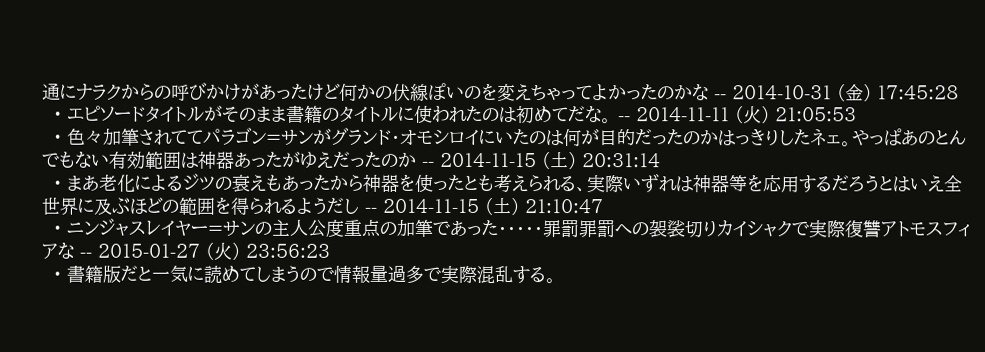通にナラクからの呼びかけがあったけど何かの伏線ぽいのを変えちゃってよかったのかな -- 2014-10-31 (金) 17:45:28
  • エピソードタイトルがそのまま書籍のタイトルに使われたのは初めてだな。 -- 2014-11-11 (火) 21:05:53
  • 色々加筆されててパラゴン=サンがグランド・オモシロイにいたのは何が目的だったのかはっきりしたネェ。やっぱあのとんでもない有効範囲は神器あったがゆえだったのか -- 2014-11-15 (土) 20:31:14
  • まあ老化によるジツの衰えもあったから神器を使ったとも考えられる、実際いずれは神器等を応用するだろうとはいえ全世界に及ぶほどの範囲を得られるようだし -- 2014-11-15 (土) 21:10:47
  • ニンジャスレイヤー=サンの主人公度重点の加筆であった・・・・・罪罰罪罰への袈裟切りカイシャクで実際復讐アトモスフィアな -- 2015-01-27 (火) 23:56:23
  • 書籍版だと一気に読めてしまうので情報量過多で実際混乱する。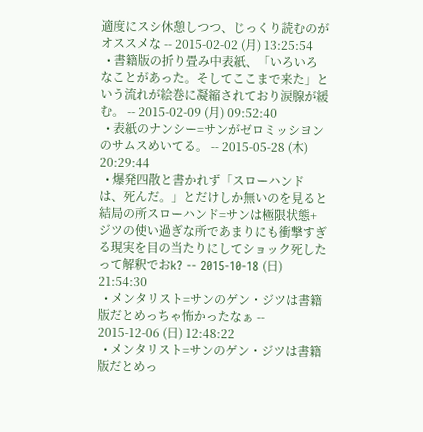適度にスシ休憩しつつ、じっくり読むのがオススメな -- 2015-02-02 (月) 13:25:54
  • 書籍版の折り畳み中表紙、「いろいろなことがあった。そしてここまで来た」という流れが絵巻に凝縮されており涙腺が緩む。 -- 2015-02-09 (月) 09:52:40
  • 表紙のナンシー=サンがゼロミッシヨンのサムスめいてる。 -- 2015-05-28 (木) 20:29:44
  • 爆発四散と書かれず「スローハンドは、死んだ。」とだけしか無いのを見ると結局の所スローハンド=サンは極限状態+ジツの使い過ぎな所であまりにも衝撃すぎる現実を目の当たりにしてショック死したって解釈でおk? -- 2015-10-18 (日) 21:54:30
  • メンタリスト=サンのゲン・ジツは書籍版だとめっちゃ怖かったなぁ -- 2015-12-06 (日) 12:48:22
  • メンタリスト=サンのゲン・ジツは書籍版だとめっ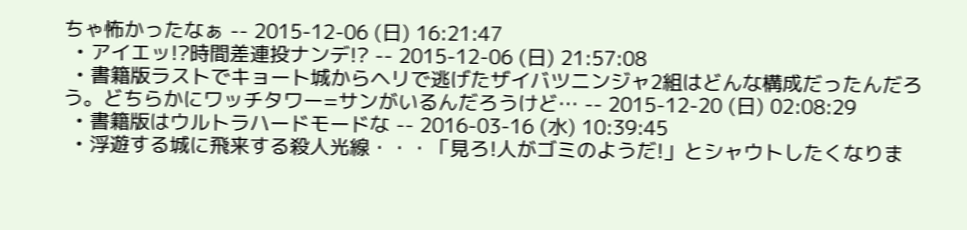ちゃ怖かったなぁ -- 2015-12-06 (日) 16:21:47
  • アイエッ!?時間差連投ナンデ!? -- 2015-12-06 (日) 21:57:08
  • 書籍版ラストでキョート城からヘリで逃げたザイバツニンジャ2組はどんな構成だったんだろう。どちらかにワッチタワー=サンがいるんだろうけど… -- 2015-12-20 (日) 02:08:29
  • 書籍版はウルトラハードモードな -- 2016-03-16 (水) 10:39:45
  • 浮遊する城に飛来する殺人光線・・・「見ろ!人がゴミのようだ!」とシャウトしたくなりま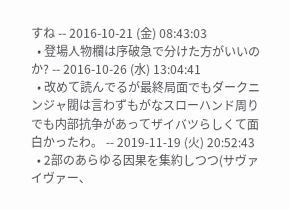すね -- 2016-10-21 (金) 08:43:03
  • 登場人物欄は序破急で分けた方がいいのか? -- 2016-10-26 (水) 13:04:41
  • 改めて読んでるが最終局面でもダークニンジャ閥は言わずもがなスローハンド周りでも内部抗争があってザイバツらしくて面白かったわ。 -- 2019-11-19 (火) 20:52:43
  • 2部のあらゆる因果を集約しつつ(サヴァイヴァー、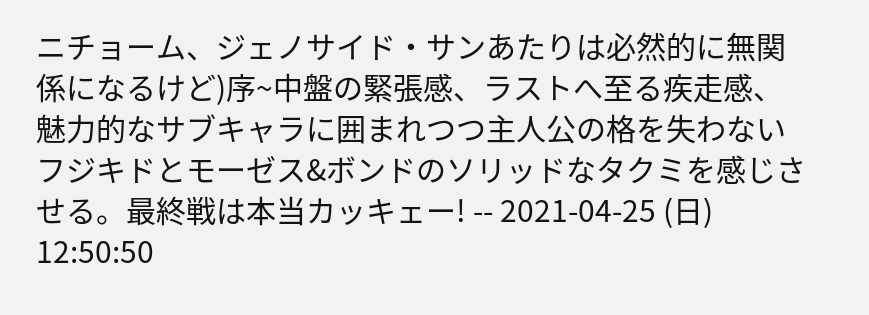ニチョーム、ジェノサイド・サンあたりは必然的に無関係になるけど)序~中盤の緊張感、ラストへ至る疾走感、魅力的なサブキャラに囲まれつつ主人公の格を失わないフジキドとモーゼス&ボンドのソリッドなタクミを感じさせる。最終戦は本当カッキェー! -- 2021-04-25 (日) 12:50:50